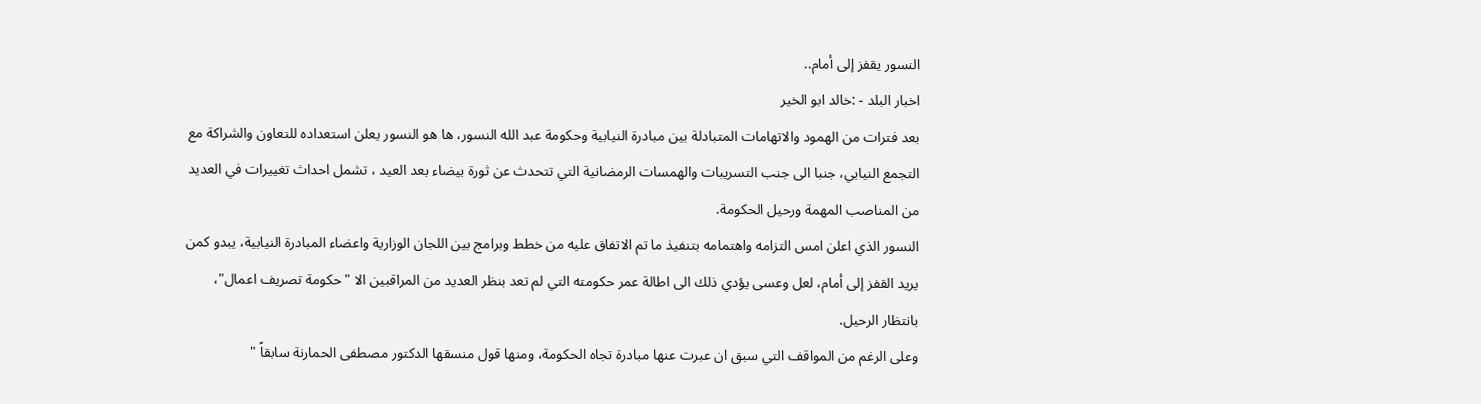النسور يقفز إلى أمام..
اخبار البلد - :خالد ابو الخير
بعد فترات من الهمود والاتهامات المتبادلة بين مبادرة النيابية وحكومة عبد الله النسور، ها هو النسور يعلن استعداده للتعاون والشراكة مع التجمع النيابي، جنبا الى جنب التسريبات والهمسات الرمضانية التي تتحدث عن ثورة بيضاء بعد العيد ، تشمل احداث تغييرات في العديد من المناصب المهمة ورحيل الحكومة.
النسور الذي اعلن امس التزامه واهتمامه بتنفيذ ما تم الاتفاق عليه من خطط وبرامج بين اللجان الوزارية واعضاء المبادرة النيابية، يبدو كمن يريد القفز إلى أمام، لعل وعسى يؤدي ذلك الى اطالة عمر حكومته التي لم تعد بنظر العديد من المراقبين الا "حكومة تصريف اعمال"، بانتظار الرحيل.
وعلى الرغم من المواقف التي سبق ان عبرت عنها مبادرة تجاه الحكومة، ومنها قول منسقها الدكتور مصطفى الحمارنة سابقاً "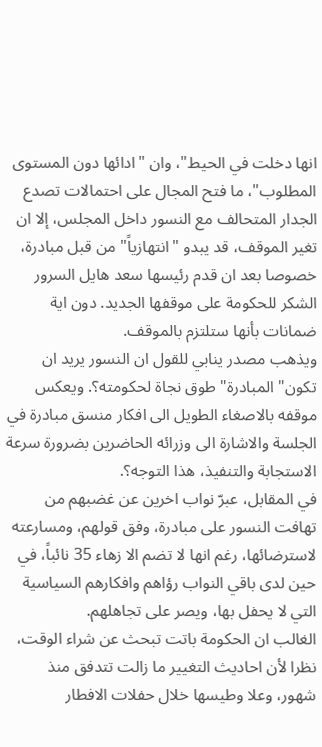انها دخلت في الحيط"، وان "ادائها دون المستوى المطلوب"، ما فتح المجال على احتمالات تصدع الجدار المتحالف مع النسور داخل المجلس، إلا ان تغير الموقف، قد يبدو "انتهازياً" من قبل مبادرة، خصوصا بعد ان قدم رئيسها سعد هايل السرور الشكر للحكومة على موقفها الجديد. دون اية ضمانات بأنها ستلتزم بالموقف.
ويذهب مصدر ينابي للقول ان النسور يريد ان تكون" المبادرة" طوق نجاة لحكومته؟. ويعكس موقفه بالاصغاء الطويل الى افكار منسق مبادرة في الجلسة والاشارة الى وزرائه الحاضرين بضرورة سرعة الاستجابة والتنفيذ، هذا التوجه؟.
في المقابل، عبرّ نواب اخرين عن غضبهم من تهافت النسور على مبادرة، وفق قولهم، ومسارعته لاسترضائها، رغم انها لا تضم الا زهاء 35 نائباً، في حين لدى باقي النواب رؤاهم وافكارهم السياسية التي لا يحفل بها، ويصر على تجاهلهم.
الغالب ان الحكومة باتت تبحث عن شراء الوقت، نظرا لأن احاديث التغيير ما زالت تتدفق منذ شهور، وعلا وطيسها خلال حفلات الافطار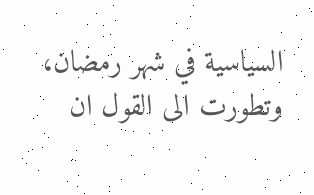السياسية في شهر رمضان، وتطورت الى القول ان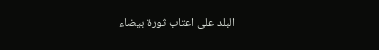البلد على اعتاب ثورة بيضاء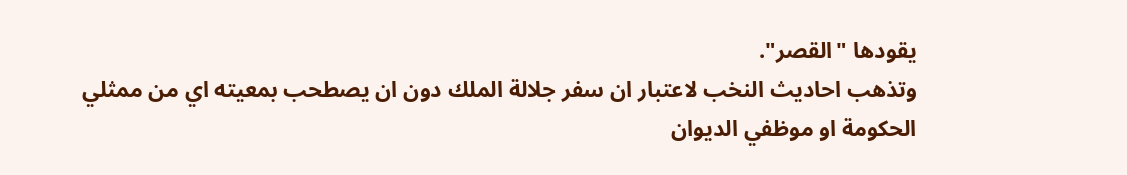يقودها "القصر".
وتذهب احاديث النخب لاعتبار ان سفر جلالة الملك دون ان يصطحب بمعيته اي من ممثلي الحكومة او موظفي الديوان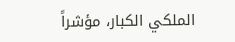الملكي الكبار، مؤشراً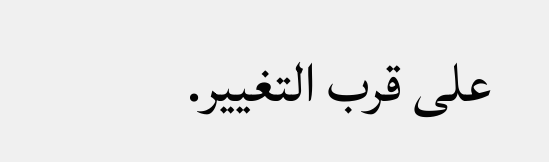على قرب التغيير.